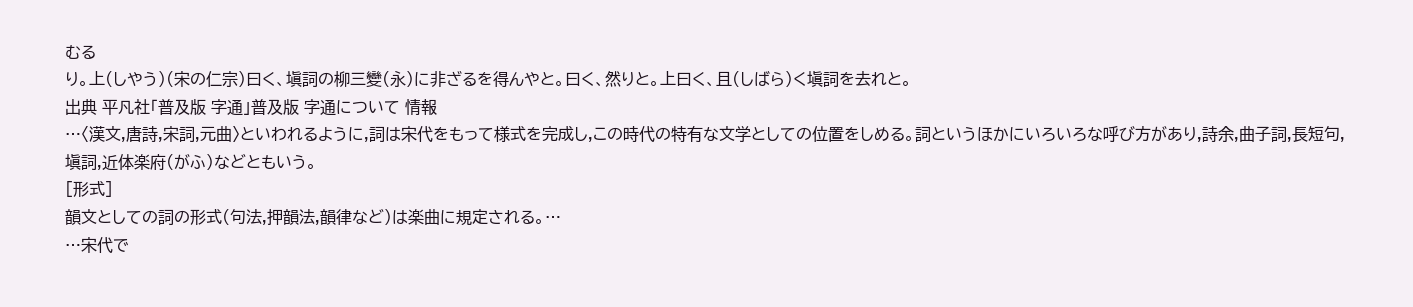むる
り。上(しやう)(宋の仁宗)曰く、塡詞の柳三變(永)に非ざるを得んやと。曰く、然りと。上曰く、且(しばら)く塡詞を去れと。
出典 平凡社「普及版 字通」普及版 字通について 情報
…〈漢文,唐詩,宋詞,元曲〉といわれるように,詞は宋代をもって様式を完成し,この時代の特有な文学としての位置をしめる。詞というほかにいろいろな呼び方があり,詩余,曲子詞,長短句,塡詞,近体楽府(がふ)などともいう。
[形式]
韻文としての詞の形式(句法,押韻法,韻律など)は楽曲に規定される。…
…宋代で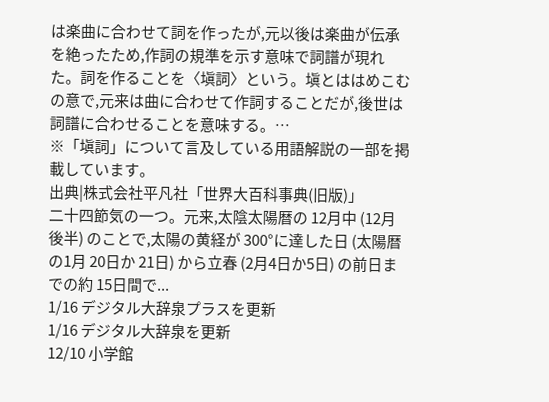は楽曲に合わせて詞を作ったが,元以後は楽曲が伝承を絶ったため,作詞の規準を示す意味で詞譜が現れた。詞を作ることを〈塡詞〉という。塡とははめこむの意で,元来は曲に合わせて作詞することだが,後世は詞譜に合わせることを意味する。…
※「塡詞」について言及している用語解説の一部を掲載しています。
出典|株式会社平凡社「世界大百科事典(旧版)」
二十四節気の一つ。元来,太陰太陽暦の 12月中 (12月後半) のことで,太陽の黄経が 300°に達した日 (太陽暦の1月 20日か 21日) から立春 (2月4日か5日) の前日までの約 15日間で...
1/16 デジタル大辞泉プラスを更新
1/16 デジタル大辞泉を更新
12/10 小学館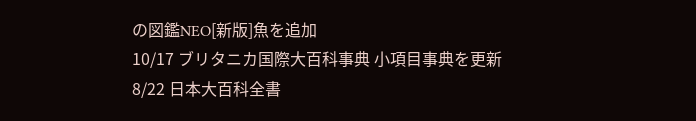の図鑑NEO[新版]魚を追加
10/17 ブリタニカ国際大百科事典 小項目事典を更新
8/22 日本大百科全書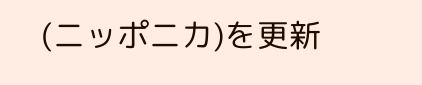(ニッポニカ)を更新